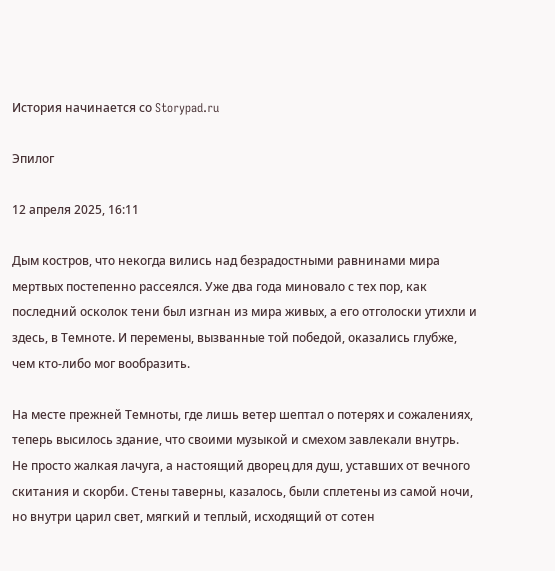История начинается со Storypad.ru

Эпилог

12 апреля 2025, 16:11

Дым костров, что некогда вились над безрадостными равнинами мира мертвых постепенно рассеялся. Уже два года миновало с тех пор, как последний осколок тени был изгнан из мира живых, а его отголоски утихли и здесь, в Темноте. И перемены, вызванные той победой, оказались глубже, чем кто-либо мог вообразить.

На месте прежней Темноты, где лишь ветер шептал о потерях и сожалениях, теперь высилось здание, что своими музыкой и смехом завлекали внутрь. Не просто жалкая лачуга, а настоящий дворец для душ, уставших от вечного скитания и скорби. Стены таверны, казалось, были сплетены из самой ночи, но внутри царил свет, мягкий и теплый, исходящий от сотен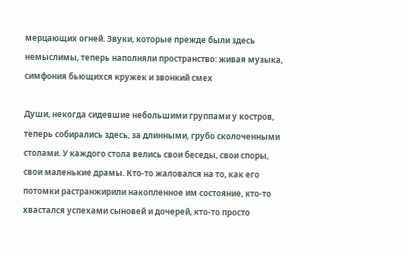мерцающих огней. Звуки, которые прежде были здесь немыслимы, теперь наполняли пространство: живая музыка, симфония бьющихся кружек и звонкий смех

Души, некогда сидевшие небольшими группами у костров, теперь собирались здесь, за длинными, грубо сколоченными столами. У каждого стола велись свои беседы, свои споры, свои маленькие драмы. Кто-то жаловался на то, как его потомки растранжирили накопленное им состояние, кто-то хвастался успехами сыновей и дочерей, кто-то просто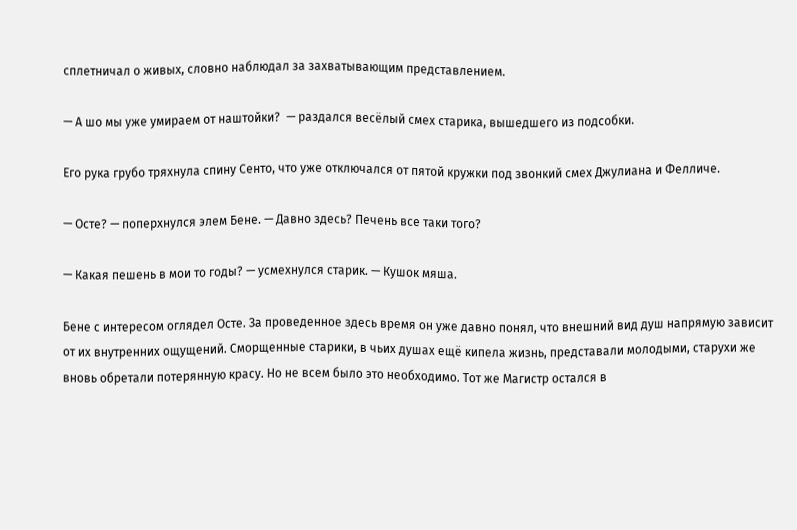сплетничал о живых, словно наблюдал за захватывающим представлением.

— А шо мы уже умираем от наштойки?  — раздался весёлый смех старика, вышедшего из подсобки.

Его рука грубо тряхнула спину Сенто, что уже отключался от пятой кружки под звонкий смех Джулиана и Фелличе.

— Осте? — поперхнулся элем Бене. — Давно здесь? Печень все таки того?

— Какая пешень в мои то годы? — усмехнулся старик. — Кушок мяша.

Бене с интересом оглядел Осте. За проведенное здесь время он уже давно понял, что внешний вид душ напрямую зависит от их внутренних ощущений. Сморщенные старики, в чьих душах ещё кипела жизнь, представали молодыми, старухи же вновь обретали потерянную красу. Но не всем было это необходимо. Тот же Магистр остался в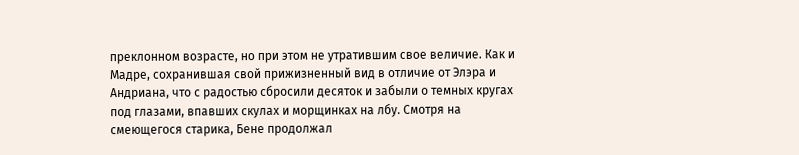преклонном возрасте, но при этом не утратившим свое величие. Как и Мадре, сохранившая свой прижизненный вид в отличие от Элэра и Андриана, что с радостью сбросили десяток и забыли о темных кругах под глазами, впавших скулах и морщинках на лбу. Смотря на смеющегося старика, Бене продолжал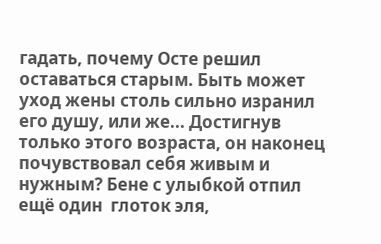гадать, почему Осте решил оставаться старым. Быть может уход жены столь сильно изранил его душу, или же... Достигнув только этого возраста, он наконец почувствовал себя живым и нужным? Бене с улыбкой отпил ещё один  глоток эля,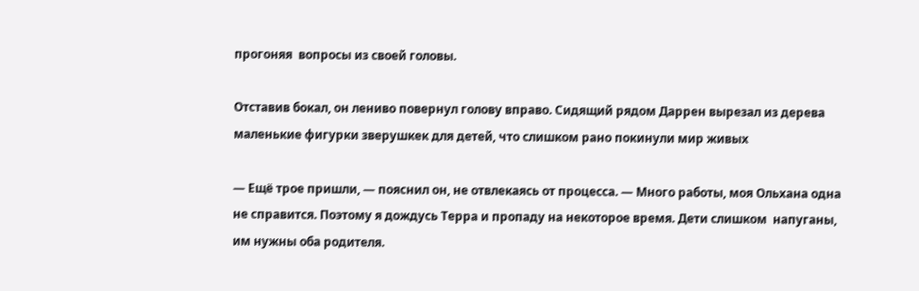прогоняя  вопросы из своей головы.

Отставив бокал, он лениво повернул голову вправо. Сидящий рядом Даррен вырезал из дерева маленькие фигурки зверушкек для детей, что слишком рано покинули мир живых

— Ещё трое пришли, — пояснил он, не отвлекаясь от процесса. — Много работы, моя Ольхана одна не справится. Поэтому я дождусь Терра и пропаду на некоторое время. Дети слишком  напуганы, им нужны оба родителя.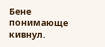Бене понимающе кивнул.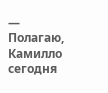— Полагаю, Камилло сегодня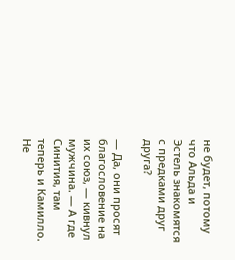не будет, потому что Альда и Эстель знакомятся с предками друг друга?

— Да, они просят благословение на их союз, — кивнул мужчина. — А где Синития, там теперь и Камилло. Не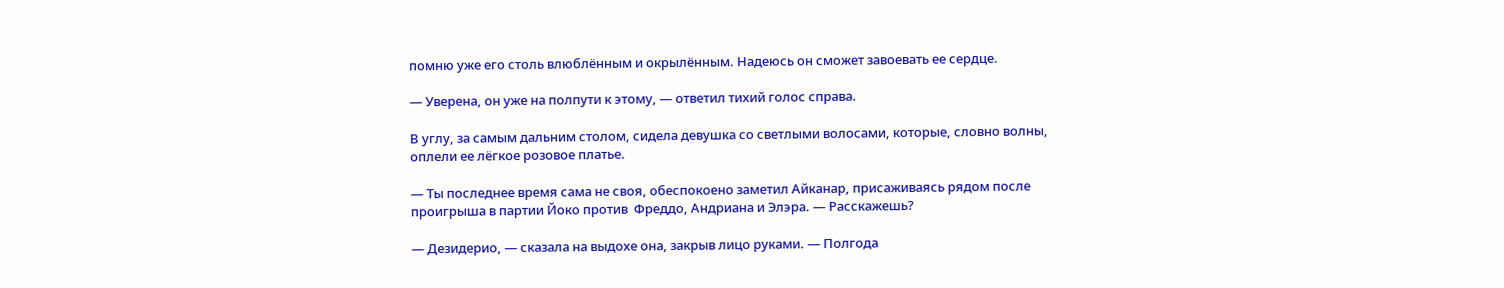помню уже его столь влюблённым и окрылённым. Надеюсь он сможет завоевать ее сердце.

— Уверена, он уже на полпути к этому, — ответил тихий голос справа.

В углу, за самым дальним столом, сидела девушка со светлыми волосами, которые, словно волны, оплели ее лёгкое розовое платье.

— Ты последнее время сама не своя, обеспокоено заметил Айканар, присаживаясь рядом после проигрыша в партии Йоко против  Фреддо, Андриана и Элэра. — Расскажешь?

— Дезидерио, — сказала на выдохе она, закрыв лицо руками. — Полгода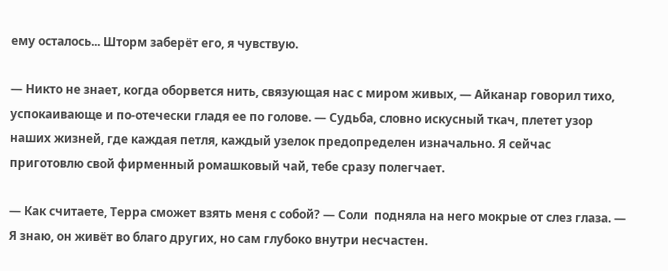ему осталось... Шторм заберёт его, я чувствую.

— Никто не знает, когда оборвется нить, связующая нас с миром живых, — Айканар говорил тихо, успокаивающе и по-отечески гладя ее по голове. — Судьба, словно искусный ткач, плетет узор наших жизней, где каждая петля, каждый узелок предопределен изначально. Я сейчас приготовлю свой фирменный ромашковый чай, тебе сразу полегчает.

— Как считаете, Терра сможет взять меня с собой? — Соли  подняла на него мокрые от слез глаза. — Я знаю, он живёт во благо других, но сам глубоко внутри несчастен.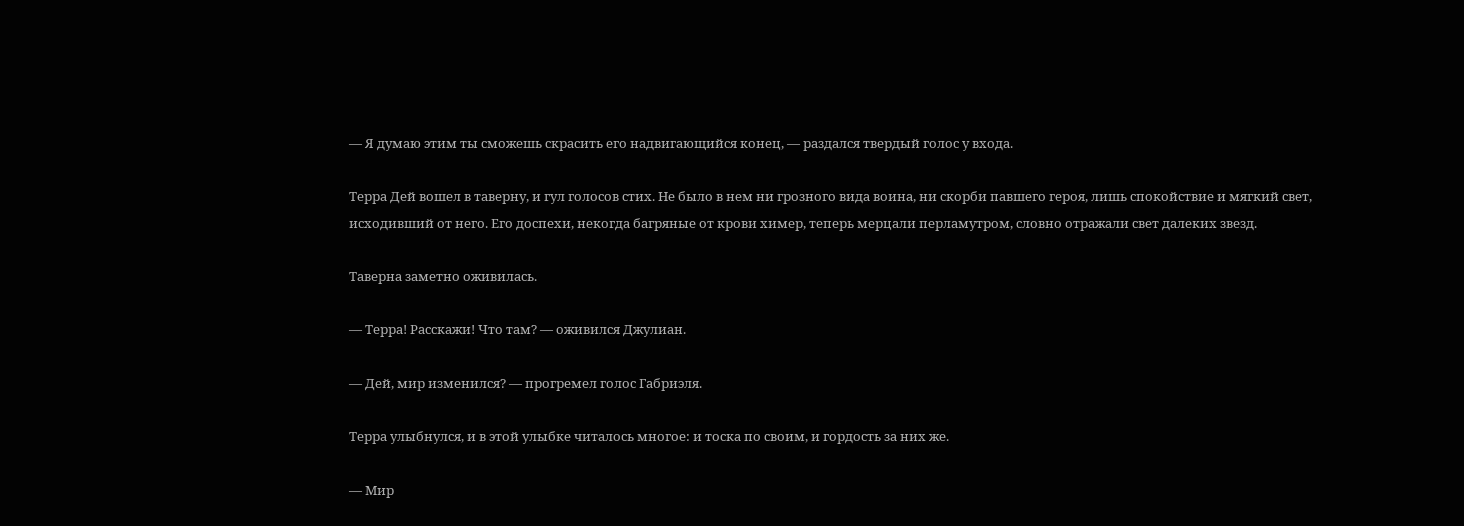— Я думаю этим ты сможешь скрасить его надвигающийся конец, — раздался твердый голос у входа.

Терра Дей вошел в таверну, и гул голосов стих. Не было в нем ни грозного вида воина, ни скорби павшего героя, лишь спокойствие и мягкий свет, исходивший от него. Его доспехи, некогда багряные от крови химер, теперь мерцали перламутром, словно отражали свет далеких звезд.

Таверна заметно оживилась.

— Терра! Расскажи! Что там? — оживился Джулиан.

— Дей, мир изменился? — прогремел голос Габриэля.

Терра улыбнулся, и в этой улыбке читалось многое: и тоска по своим, и гордость за них же.

— Мир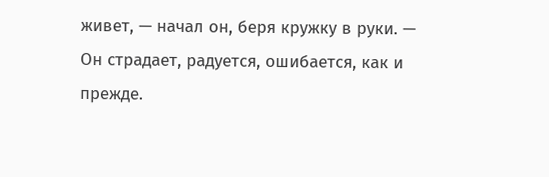живет, — начал он, беря кружку в руки. — Он страдает, радуется, ошибается, как и прежде.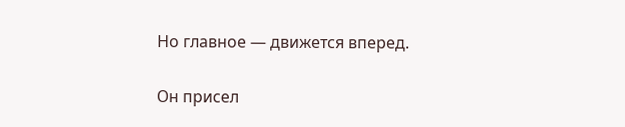Но главное — движется вперед.

Он присел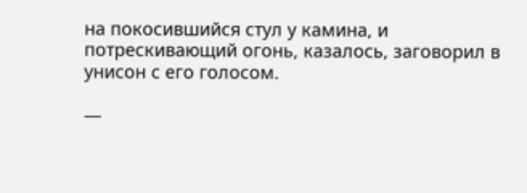на покосившийся стул у камина, и потрескивающий огонь, казалось, заговорил в унисон с его голосом.

—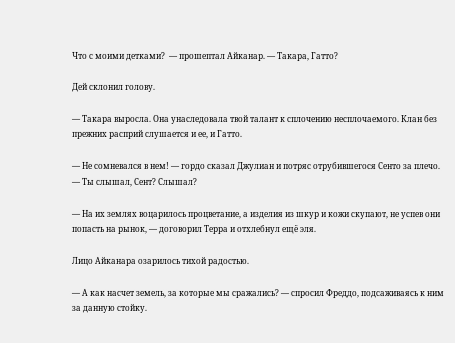Что с моими детками?  — прошептал Айканар. — Такара, Гатто?

Дей склонил голову.

— Такара выросла. Она унаследовала твой талант к сплочению несплочаемого. Клан без прежних расприй слушается и ее, и Гатто.

— Не сомневался в нем! — гордо сказал Джулиан и потряс отрубившегося Сенто за плечо. — Ты слышал, Сент? Слышал?

— На их землях воцарилось процветание, а изделия из шкур и кожи скупают, не успев они попасть на рынок, — договорил Терра и отхлебнул ещё эля.

Лицо Айканара озарилось тихой радостью.

— А как насчет земель, за которые мы сражались? — спросил Фреддо, подсаживаясь к ним за данную стойку.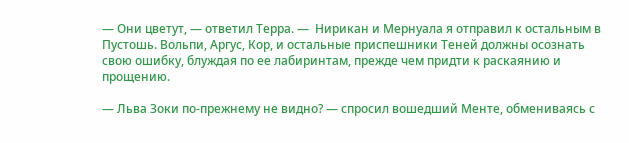— Они цветут, — ответил Терра. —  Нирикан и Мернуала я отправил к остальным в Пустошь. Вольпи, Аргус, Кор, и остальные приспешники Теней должны осознать свою ошибку, блуждая по ее лабиринтам, прежде чем придти к раскаянию и прощению.

— Льва Зоки по-прежнему не видно? — спросил вошедший Менте, обмениваясь с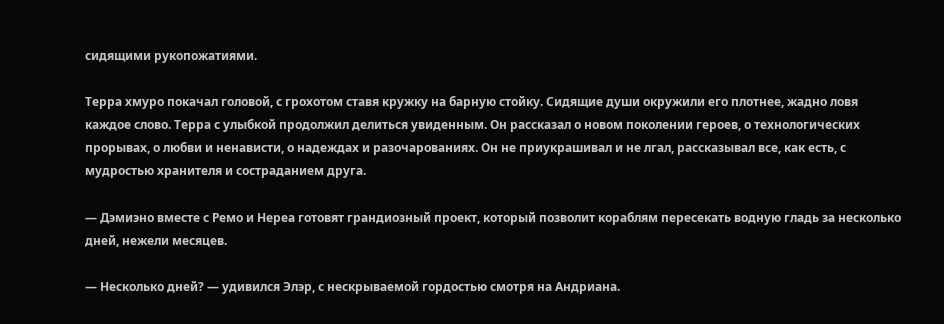сидящими рукопожатиями.

Терра хмуро покачал головой, с грохотом ставя кружку на барную стойку. Сидящие души окружили его плотнее, жадно ловя каждое слово. Терра с улыбкой продолжил делиться увиденным. Он рассказал о новом поколении героев, о технологических прорывах, о любви и ненависти, о надеждах и разочарованиях. Он не приукрашивал и не лгал, рассказывал все, как есть, с мудростью хранителя и состраданием друга.

— Дэмиэно вместе с Ремо и Нереа готовят грандиозный проект, который позволит кораблям пересекать водную гладь за несколько дней, нежели месяцев.

— Несколько дней? — удивился Элэр, с нескрываемой гордостью смотря на Андриана.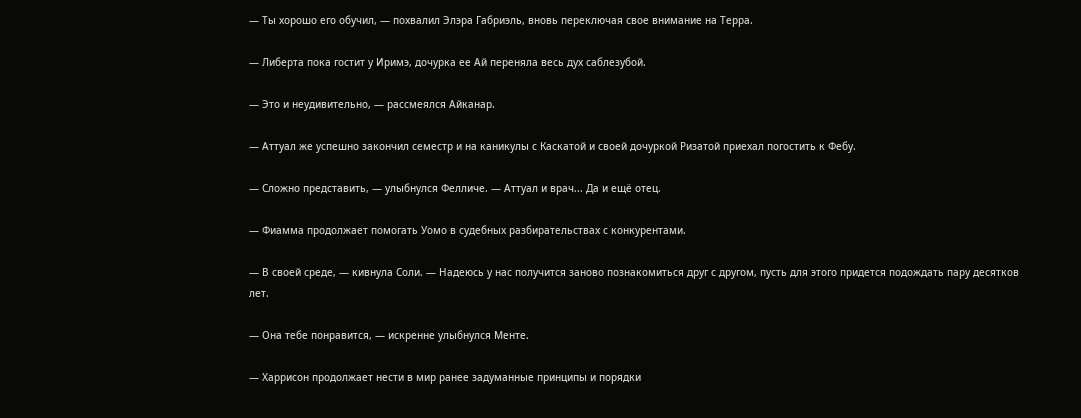— Ты хорошо его обучил, — похвалил Элэра Габриэль, вновь переключая свое внимание на Терра.

— Либерта пока гостит у Иримэ, дочурка ее Ай переняла весь дух саблезубой.

— Это и неудивительно, — рассмеялся Айканар.

— Аттуал же успешно закончил семестр и на каникулы с Каскатой и своей дочуркой Ризатой приехал погостить к Фебу.

— Сложно представить, — улыбнулся Фелличе. — Аттуал и врач... Да и ещё отец.

— Фиамма продолжает помогать Уомо в судебных разбирательствах с конкурентами.

— В своей среде, — кивнула Соли. — Надеюсь у нас получится заново познакомиться друг с другом, пусть для этого придется подождать пару десятков лет.

— Она тебе понравится, — искренне улыбнулся Менте.

— Харрисон продолжает нести в мир ранее задуманные принципы и порядки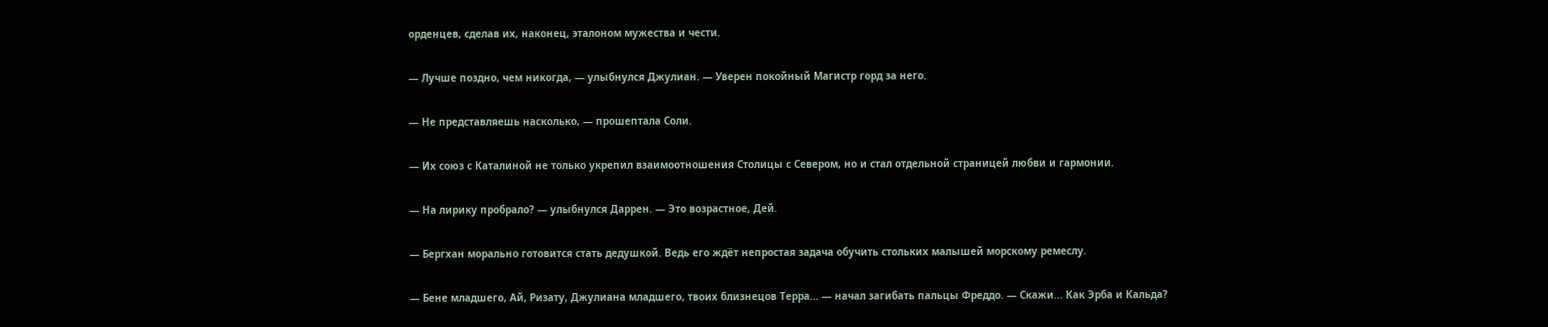орденцев, сделав их, наконец, эталоном мужества и чести.

— Лучше поздно, чем никогда, — улыбнулся Джулиан. — Уверен покойный Магистр горд за него.

— Не представляешь насколько, — прошептала Соли.

— Их союз с Каталиной не только укрепил взаимоотношения Столицы с Севером, но и стал отдельной страницей любви и гармонии.

— На лирику пробрало? — улыбнулся Даррен. — Это возрастное, Дей.

— Бергхан морально готовится стать дедушкой. Ведь его ждёт непростая задача обучить стольких малышей морскому ремеслу.

— Бене младшего, Ай, Ризату, Джулиана младшего, твоих близнецов Терра... — начал загибать пальцы Фреддо. — Скажи... Как Эрба и Кальда?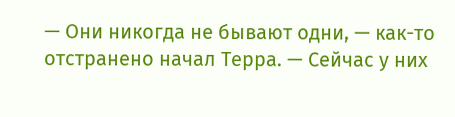— Они никогда не бывают одни, — как-то отстранено начал Терра. — Сейчас у них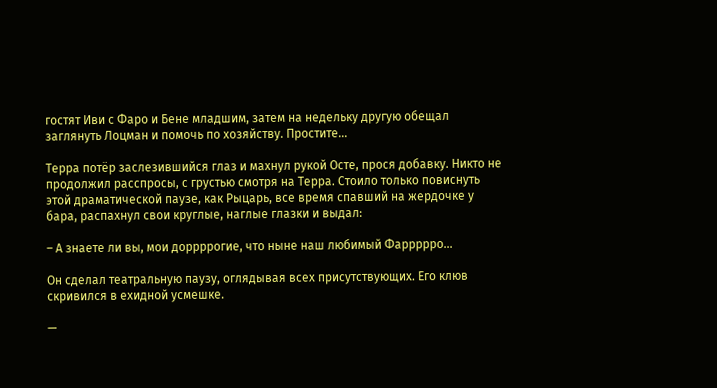гостят Иви с Фаро и Бене младшим, затем на недельку другую обещал заглянуть Лоцман и помочь по хозяйству. Простите...

Терра потёр заслезившийся глаз и махнул рукой Осте, прося добавку. Никто не продолжил расспросы, с грустью смотря на Терра. Стоило только повиснуть этой драматической паузе, как Рыцарь, все время спавший на жердочке у бара, распахнул свои круглые, наглые глазки и выдал:

– А знаете ли вы, мои доррррогие, что ныне наш любимый Фаррррро...

Он сделал театральную паузу, оглядывая всех присутствующих. Его клюв скривился в ехидной усмешке.

—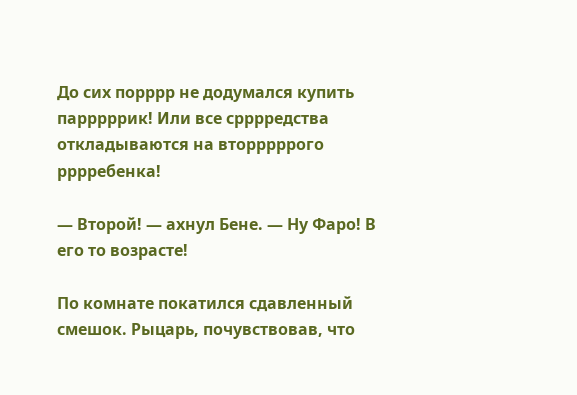До сих порррр не додумался купить парррррик! Или все срррредства откладываются на вторррррого рррребенка!

— Второй! — ахнул Бене. — Ну Фаро! В его то возрасте!

По комнате покатился сдавленный смешок. Рыцарь, почувствовав, что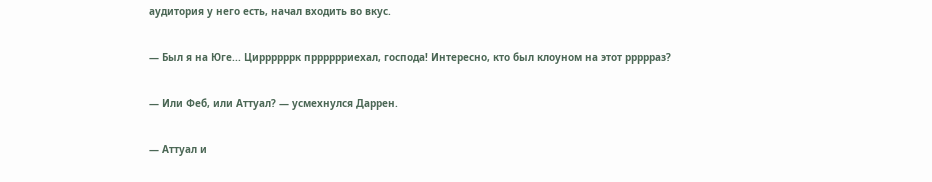аудитория у него есть, начал входить во вкус.

— Был я на Юге... Циррррррк прррррриехал, господа! Интересно, кто был клоуном на этот ррррраз?

— Или Феб, или Аттуал? — усмехнулся Даррен.

— Аттуал и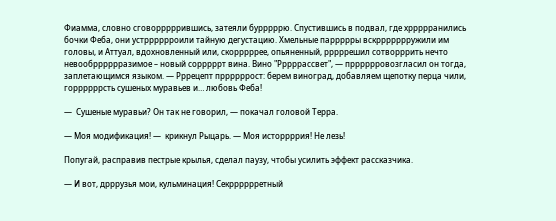Фиамма, словно сговорррррившись, затеяли бурррррю. Спустившись в подвал, где хррррранились бочки Феба, они устрррррроили тайную дегустацию. Хмельные паррррры вскррррррружили им головы, и Аттуал, вдохновленный или, скорррррее, опьяненный, рррррешил сотворррить нечто невообрррррразимое – новый сорррррт вина. Вино "Рррррассвет", — прррррровозгласил он тогда, заплетающимся языком. — Рррецепт пррррррост: берем виноград, добавляем щепотку перца чили, горрррррсть сушеных муравьев и… любовь Феба!

—  Сушеные муравьи? Он так не говорил, — покачал головой Терра.

— Моя модификация! —  крикнул Рыцарь. — Моя исторрррия! Не лезь!

Попугай, расправив пестрые крылья, сделал паузу, чтобы усилить эффект рассказчика.

— И вот, дрррузья мои, кульминация! Секрррррретный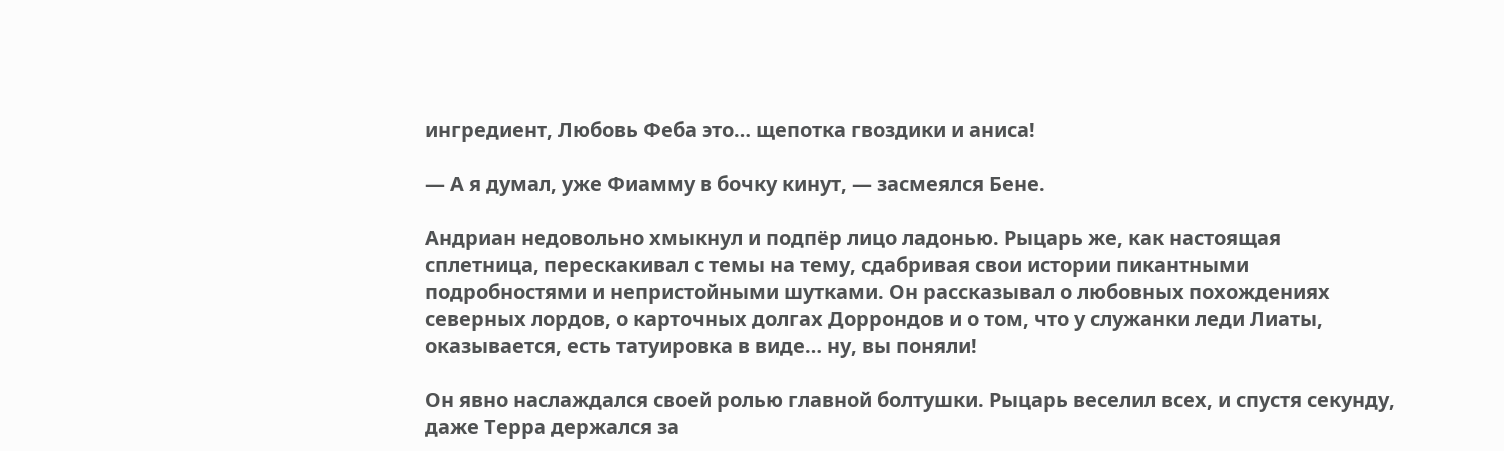ингредиент, Любовь Феба это… щепотка гвоздики и аниса!

— А я думал, уже Фиамму в бочку кинут, — засмеялся Бене.

Андриан недовольно хмыкнул и подпёр лицо ладонью. Рыцарь же, как настоящая сплетница, перескакивал с темы на тему, сдабривая свои истории пикантными подробностями и непристойными шутками. Он рассказывал о любовных похождениях северных лордов, о карточных долгах Доррондов и о том, что у служанки леди Лиаты, оказывается, есть татуировка в виде… ну, вы поняли!

Он явно наслаждался своей ролью главной болтушки. Рыцарь веселил всех, и спустя секунду, даже Терра держался за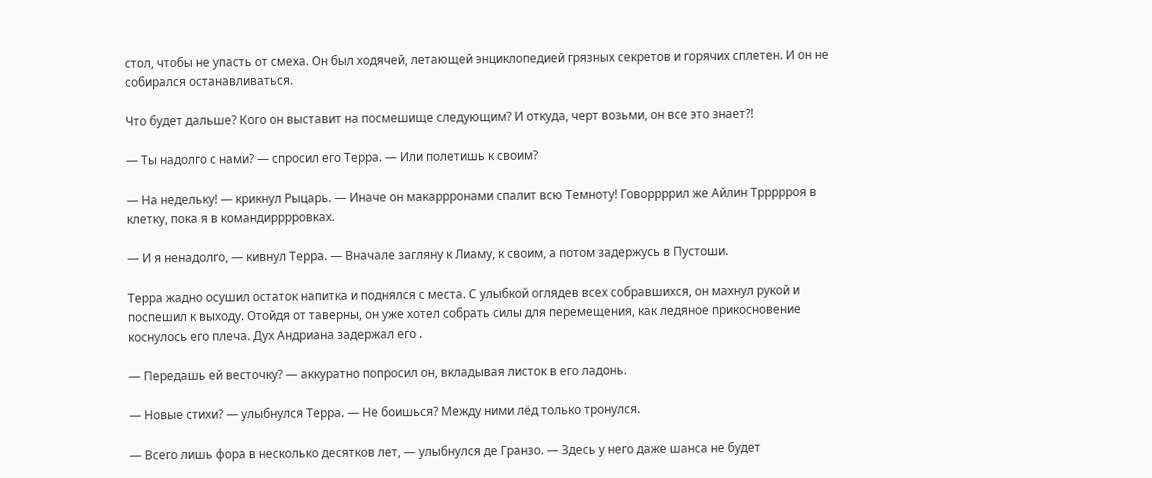стол, чтобы не упасть от смеха. Он был ходячей, летающей энциклопедией грязных секретов и горячих сплетен. И он не собирался останавливаться.

Что будет дальше? Кого он выставит на посмешище следующим? И откуда, черт возьми, он все это знает?!

— Ты надолго с нами? — спросил его Терра. — Или полетишь к своим?

— На недельку! — крикнул Рыцарь. — Иначе он макаррронами спалит всю Темноту! Говоррррил же Айлин Тррррроя в клетку, пока я в командирррровках.

— И я ненадолго, — кивнул Терра. — Вначале загляну к Лиаму, к своим, а потом задержусь в Пустоши.

Терра жадно осушил остаток напитка и поднялся с места. С улыбкой оглядев всех собравшихся, он махнул рукой и поспешил к выходу. Отойдя от таверны, он уже хотел собрать силы для перемещения, как ледяное прикосновение коснулось его плеча. Дух Андриана задержал его .

— Передашь ей весточку? — аккуратно попросил он, вкладывая листок в его ладонь.

— Новые стихи? — улыбнулся Терра. — Не боишься? Между ними лёд только тронулся.

— Всего лишь фора в несколько десятков лет, — улыбнулся де Гранзо. — Здесь у него даже шанса не будет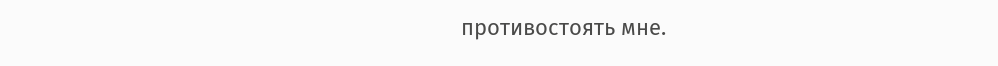противостоять мне.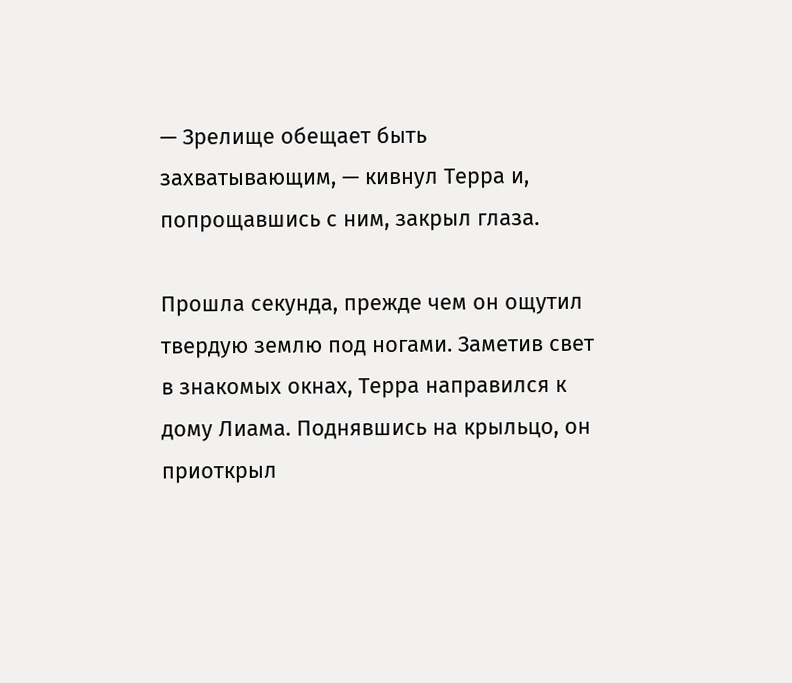— Зрелище обещает быть захватывающим, — кивнул Терра и, попрощавшись с ним, закрыл глаза.

Прошла секунда, прежде чем он ощутил твердую землю под ногами. Заметив свет в знакомых окнах, Терра направился к дому Лиама. Поднявшись на крыльцо, он приоткрыл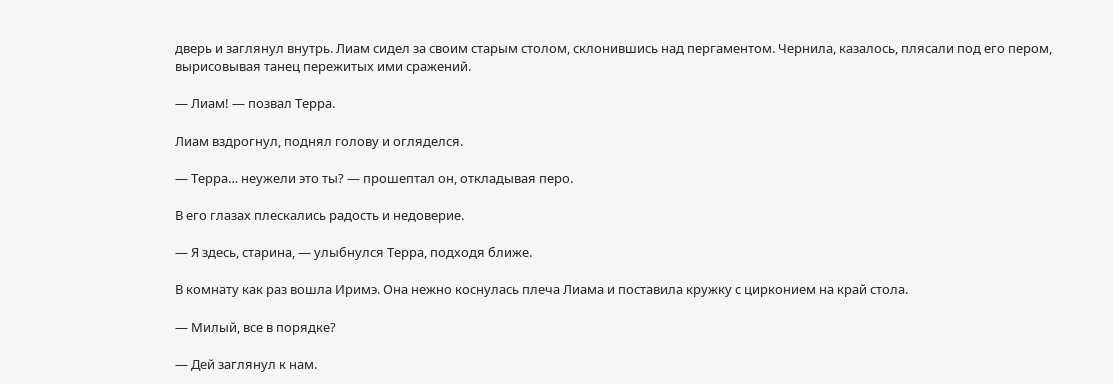дверь и заглянул внутрь. Лиам сидел за своим старым столом, склонившись над пергаментом. Чернила, казалось, плясали под его пером, вырисовывая танец пережитых ими сражений.

— Лиам! — позвал Терра.

Лиам вздрогнул, поднял голову и огляделся.

— Терра… неужели это ты? — прошептал он, откладывая перо.

В его глазах плескались радость и недоверие.

— Я здесь, старина, — улыбнулся Терра, подходя ближе.

В комнату как раз вошла Иримэ. Она нежно коснулась плеча Лиама и поставила кружку с цирконием на край стола.

— Милый, все в порядке?

— Дей заглянул к нам.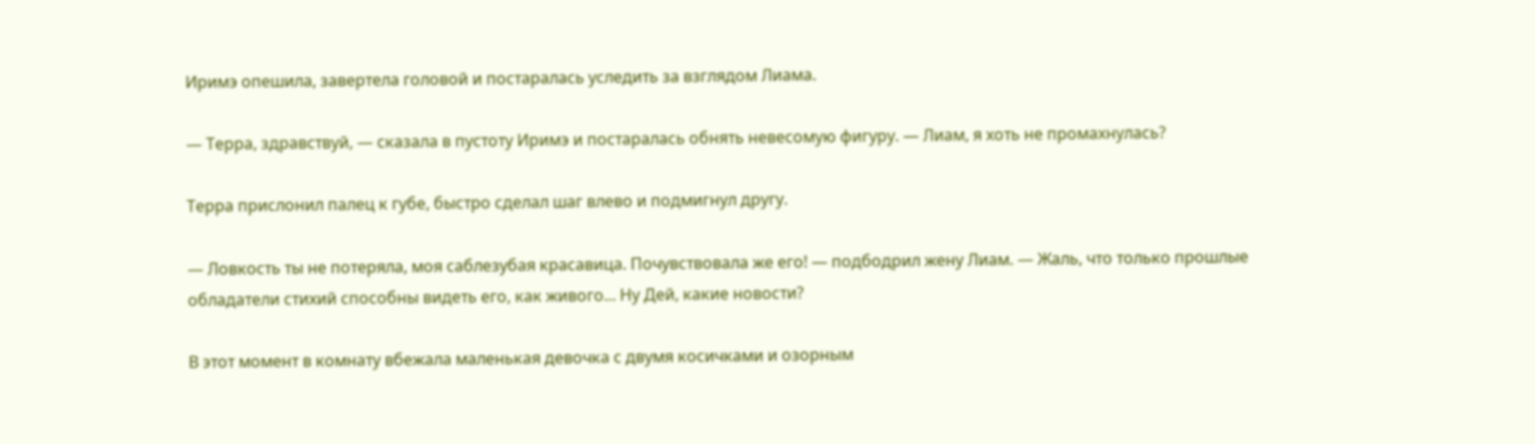Иримэ опешила, завертела головой и постаралась уследить за взглядом Лиама.

— Терра, здравствуй, — сказала в пустоту Иримэ и постаралась обнять невесомую фигуру. — Лиам, я хоть не промахнулась?

Терра прислонил палец к губе, быстро сделал шаг влево и подмигнул другу.

— Ловкость ты не потеряла, моя саблезубая красавица. Почувствовала же его! — подбодрил жену Лиам. — Жаль, что только прошлые обладатели стихий способны видеть его, как живого... Ну Дей, какие новости?

В этот момент в комнату вбежала маленькая девочка с двумя косичками и озорным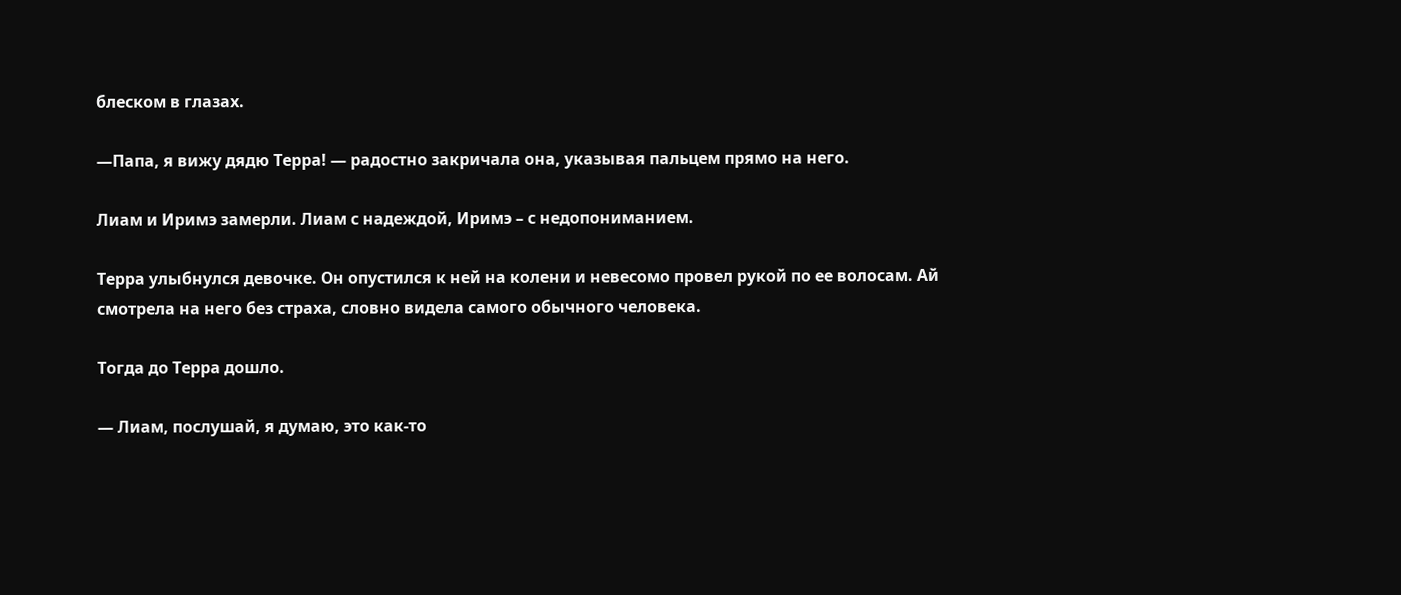блеском в глазах.

—Папа, я вижу дядю Терра! — радостно закричала она, указывая пальцем прямо на него.

Лиам и Иримэ замерли. Лиам с надеждой, Иримэ – с недопониманием.

Терра улыбнулся девочке. Он опустился к ней на колени и невесомо провел рукой по ее волосам. Ай смотрела на него без страха, словно видела самого обычного человека.

Тогда до Терра дошло.

— Лиам, послушай, я думаю, это как-то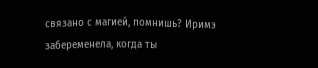связано с магией, помнишь? Иримэ забеременела, когда ты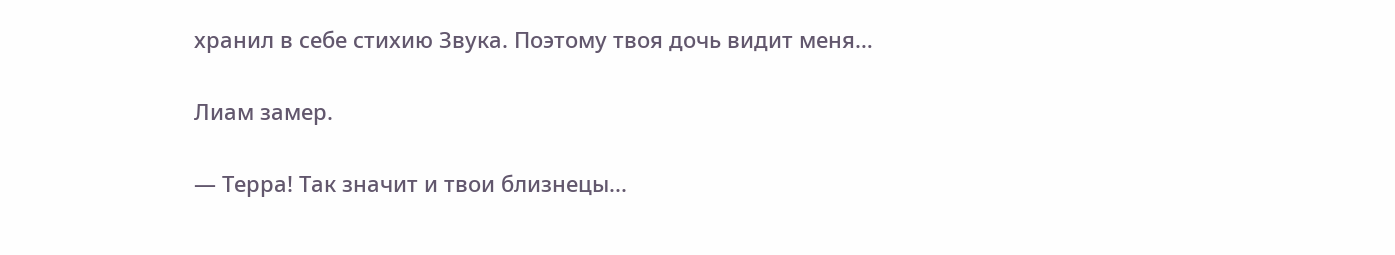хранил в себе стихию Звука. Поэтому твоя дочь видит меня…

Лиам замер.

— Терра! Так значит и твои близнецы...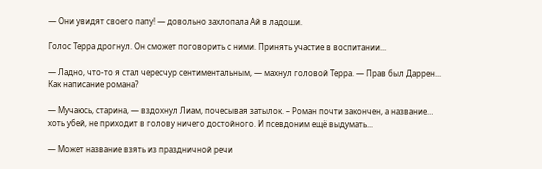— Они увидят своего папу! — довольно захлопала Ай в ладоши.

Голос Терра дрогнул. Он сможет поговорить с ними. Принять участие в воспитании...

— Ладно, что-то я стал чересчур сентиментальным, — махнул головой Терра. — Прав был Даррен... Как написание романа?

— Мучаюсь, старина, — вздохнул Лиам, почесывая затылок. – Роман почти закончен, а название… хоть убей, не приходит в голову ничего достойного. И псевдоним ещё выдумать...

— Может название взять из праздничной речи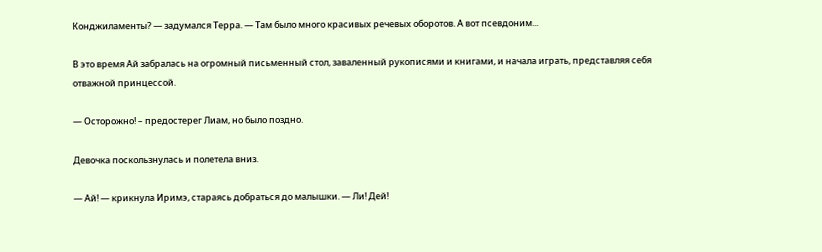Конджиламенты? — задумался Терра. — Там было много красивых речевых оборотов. А вот псевдоним...

В это время Ай забралась на огромный письменный стол, заваленный рукописями и книгами, и начала играть, представляя себя отважной принцессой.

— Осторожно! – предостерег Лиам, но было поздно.

Девочка поскользнулась и полетела вниз.

— Ай! — крикнула Иримэ, стараясь добраться до малышки. — Ли! Дей!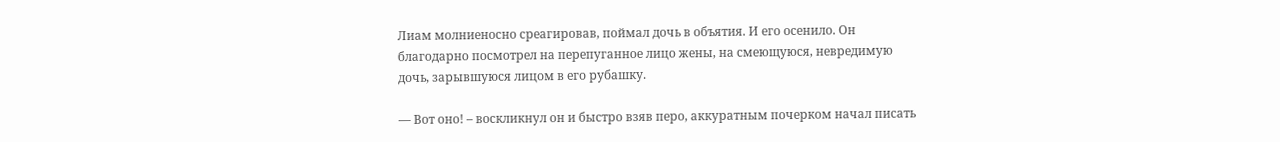Лиам молниеносно среагировав, поймал дочь в объятия. И его осенило. Он благодарно посмотрел на перепуганное лицо жены, на смеющуюся, невредимую дочь, зарывшуюся лицом в его рубашку.

— Вот оно! – воскликнул он и быстро взяв перо, аккуратным почерком начал писать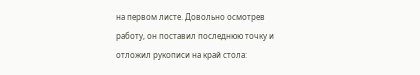на первом листе. Довольно осмотрев работу, он поставил последнюю точку и отложил рукописи на край стола: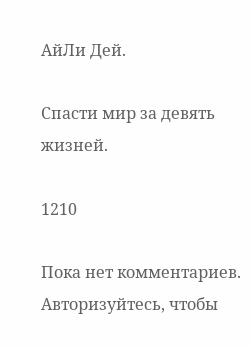АйЛи Дей.

Спасти мир за девять жизней.

1210

Пока нет комментариев. Авторизуйтесь, чтобы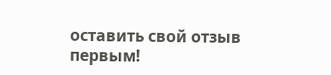оставить свой отзыв первым!